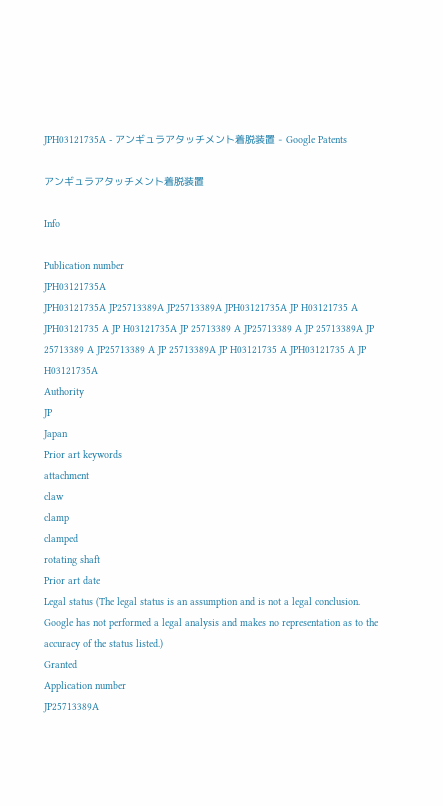JPH03121735A - アンギュラアタッチメント着脱装置 - Google Patents

アンギュラアタッチメント着脱装置

Info

Publication number
JPH03121735A
JPH03121735A JP25713389A JP25713389A JPH03121735A JP H03121735 A JPH03121735 A JP H03121735A JP 25713389 A JP25713389 A JP 25713389A JP 25713389 A JP25713389 A JP 25713389A JP H03121735 A JPH03121735 A JP H03121735A
Authority
JP
Japan
Prior art keywords
attachment
claw
clamp
clamped
rotating shaft
Prior art date
Legal status (The legal status is an assumption and is not a legal conclusion. Google has not performed a legal analysis and makes no representation as to the accuracy of the status listed.)
Granted
Application number
JP25713389A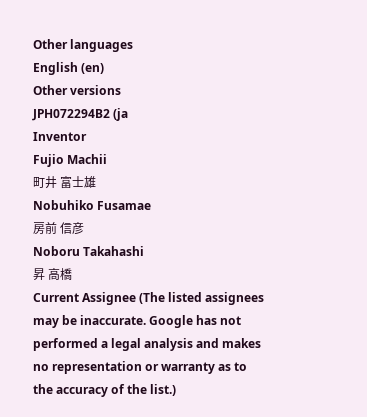Other languages
English (en)
Other versions
JPH072294B2 (ja
Inventor
Fujio Machii
町井 富士雄
Nobuhiko Fusamae
房前 信彦
Noboru Takahashi
昇 高橋
Current Assignee (The listed assignees may be inaccurate. Google has not performed a legal analysis and makes no representation or warranty as to the accuracy of the list.)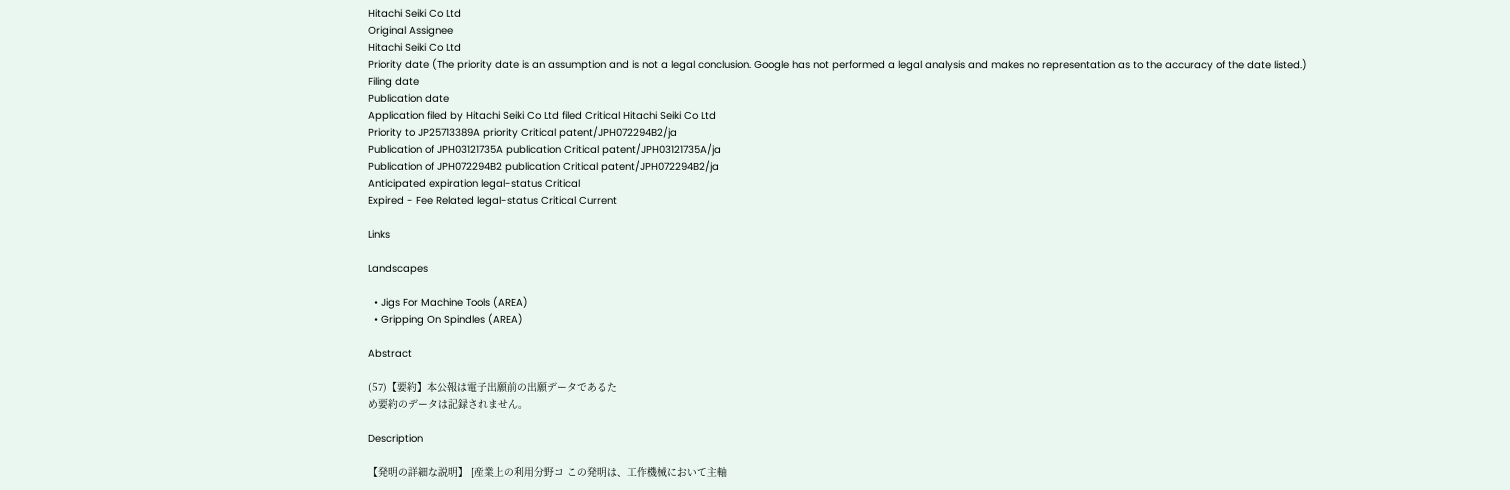Hitachi Seiki Co Ltd
Original Assignee
Hitachi Seiki Co Ltd
Priority date (The priority date is an assumption and is not a legal conclusion. Google has not performed a legal analysis and makes no representation as to the accuracy of the date listed.)
Filing date
Publication date
Application filed by Hitachi Seiki Co Ltd filed Critical Hitachi Seiki Co Ltd
Priority to JP25713389A priority Critical patent/JPH072294B2/ja
Publication of JPH03121735A publication Critical patent/JPH03121735A/ja
Publication of JPH072294B2 publication Critical patent/JPH072294B2/ja
Anticipated expiration legal-status Critical
Expired - Fee Related legal-status Critical Current

Links

Landscapes

  • Jigs For Machine Tools (AREA)
  • Gripping On Spindles (AREA)

Abstract

(57)【要約】本公報は電子出願前の出願データであるた
め要約のデータは記録されません。

Description

【発明の詳細な説明】 [産業上の利用分野コ この発明は、工作機械において主軸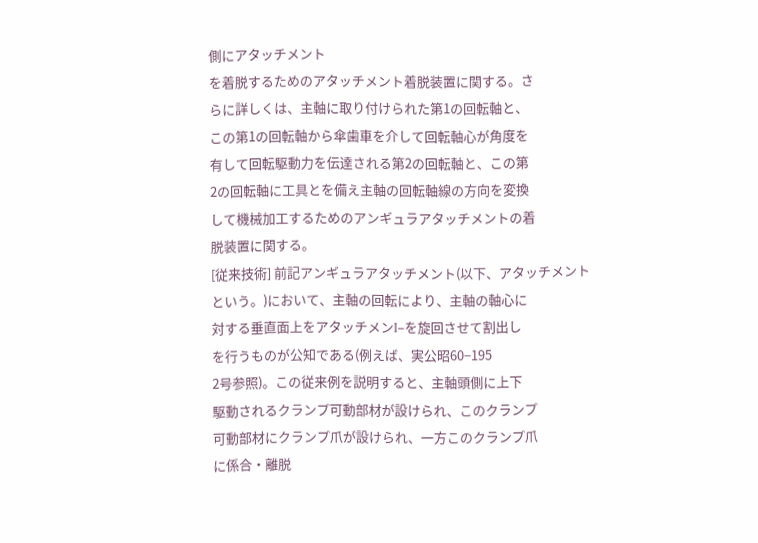側にアタッチメント
を着脱するためのアタッチメント着脱装置に関する。さ
らに詳しくは、主軸に取り付けられた第1の回転軸と、
この第1の回転軸から傘歯車を介して回転軸心が角度を
有して回転駆動力を伝達される第2の回転軸と、この第
2の回転軸に工具とを備え主軸の回転軸線の方向を変換
して機械加工するためのアンギュラアタッチメントの着
脱装置に関する。
[従来技術] 前記アンギュラアタッチメント(以下、アタッチメント
という。)において、主軸の回転により、主軸の軸心に
対する垂直面上をアタッチメンI−を旋回させて割出し
を行うものが公知である(例えば、実公昭60−195
2号参照)。この従来例を説明すると、主軸頭側に上下
駆動されるクランプ可動部材が設けられ、このクランプ
可動部材にクランプ爪が設けられ、一方このクランプ爪
に係合・離脱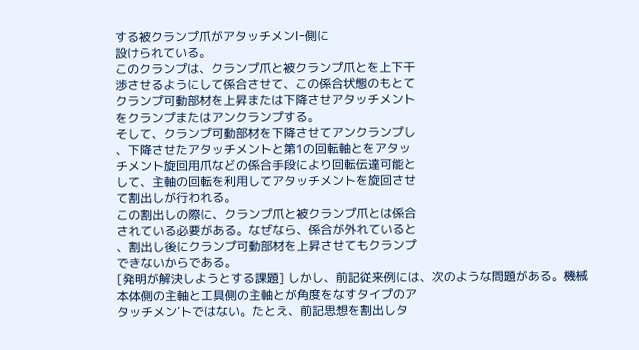する被クランプ爪がアタッチメンI−側に
設けられている。
このクランプは、クランプ爪と被クランプ爪とを上下干
渉させるようにして係合させて、この係合状態のもとて
クランプ可動部材を上昇または下降させアタッチメント
をクランプまたはアンクランプする。
そして、クランプ可動部材を下降させてアンクランプし
、下降させたアタッチメントと第1の回転軸とをアタッ
チメント旋回用爪などの係合手段により回転伝達可能と
して、主軸の回転を利用してアタッチメントを旋回させ
て割出しが行われる。
この割出しの際に、クランプ爪と被クランプ爪とは係合
されている必要がある。なぜなら、係合が外れていると
、割出し後にクランプ可動部材を上昇させてもクランプ
できないからである。
[発明が解決しようとする課題] しかし、前記従来例には、次のような問題がある。機械
本体側の主軸と工具側の主軸とが角度をなすタイプのア
タッチメン′トではない。たとえ、前記思想を割出しタ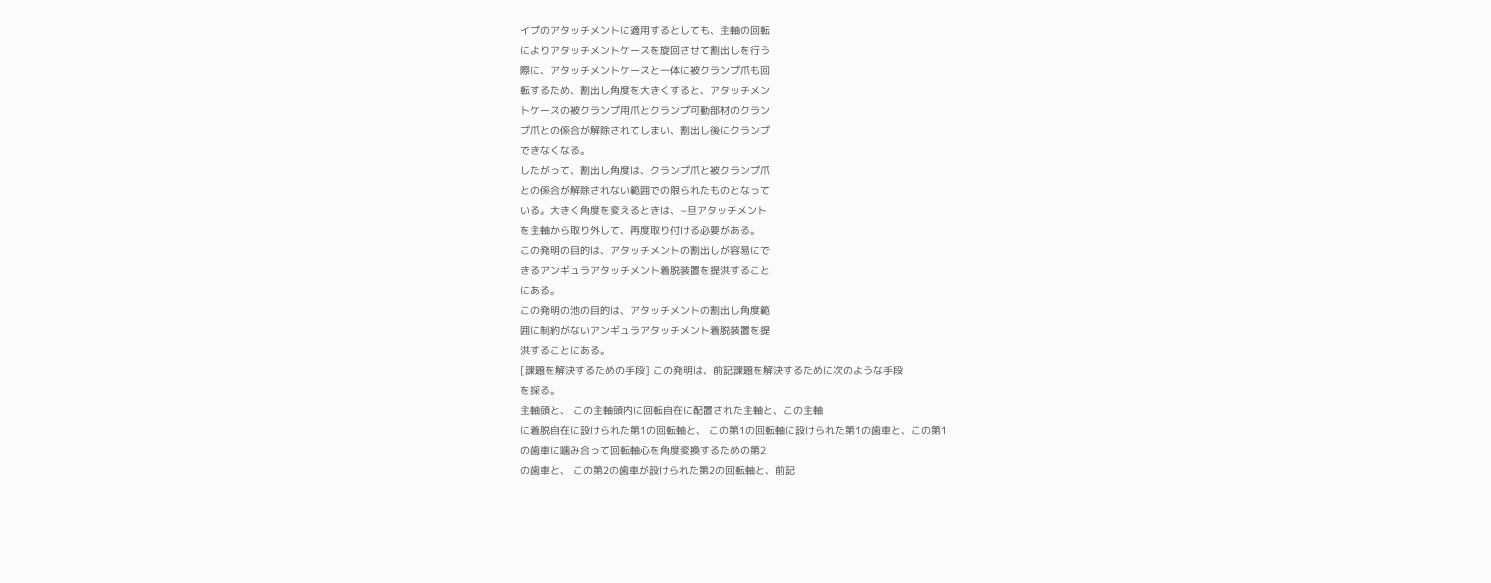イプのアタッチメントに適用するとしても、主軸の回転
によりアタッチメントケースを旋回させて割出しを行う
際に、アタッチメントケースと一体に被クランプ爪も回
転するため、割出し角度を大きくすると、アタッチメン
トケースの被クランプ用爪とクランプ可動部材のクラン
プ爪との係合が解除されてしまい、割出し後にクランプ
できなくなる。
したがって、割出し角度は、クランプ爪と被クランプ爪
との係合が解除されない範囲での限られたものとなって
いる。大きく角度を変えるときは、−旦アタッチメント
を主軸から取り外して、再度取り付ける必要がある。
この発明の目的は、アタッチメントの割出しが容易にで
きるアンギュラアタッチメント着脱装置を提洪すること
にある。
この発明の池の目的は、アタッチメントの割出し角度範
囲に制約がないアンギュラアタッチメント着脱装置を提
洪することにある。
[課題を解決するための手段] この発明は、前記課題を解決するために次のような手段
を採る。
主軸頭と、 この主軸頭内に回転自在に配置された主軸と、この主軸
に着脱自在に設けられた第1の回転軸と、 この第1の回転軸に設けられた第1の歯車と、この第1
の歯車に噛み合って回転軸心を角度変換するための第2
の歯車と、 この第2の歯車が設けられた第2の回転軸と、前記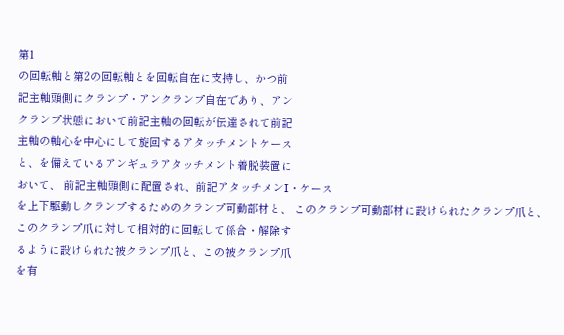第1
の回転軸と第2の回転軸とを回転自在に支持し、かつ前
記主軸頭側にクランプ・アンクランプ自在であり、アン
クランプ状態において前記主軸の回転が伝達されて前記
主軸の軸心を中心にして旋回するアタッチメントケース
と、を備えているアンギュラアタッチメント着脱装置に
おいて、 前記主軸頭側に配置され、前記アタッチメンI・ケース
を上下駆動しクランプするためのクランプ可動部材と、 このクランプ可動部材に設けられたクランプ爪と、 このクランプ爪に対して相対的に回転して係合・解除す
るように設けられた被クランプ爪と、この被クランプ爪
を有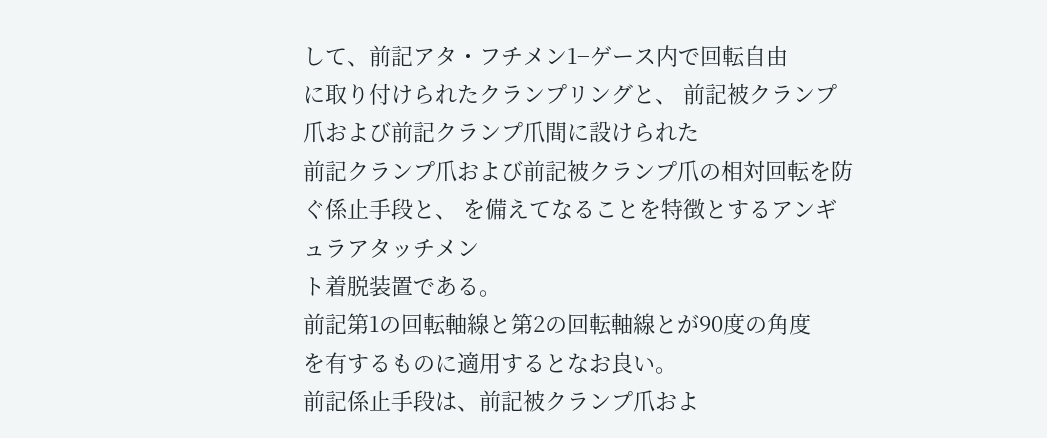して、前記アタ・フチメン1−ゲース内で回転自由
に取り付けられたクランプリングと、 前記被クランプ爪および前記クランプ爪間に設けられた
前記クランプ爪および前記被クランプ爪の相対回転を防
ぐ係止手段と、 を備えてなることを特徴とするアンギュラアタッチメン
ト着脱装置である。
前記第1の回転軸線と第2の回転軸線とが90度の角度
を有するものに適用するとなお良い。
前記係止手段は、前記被クランプ爪およ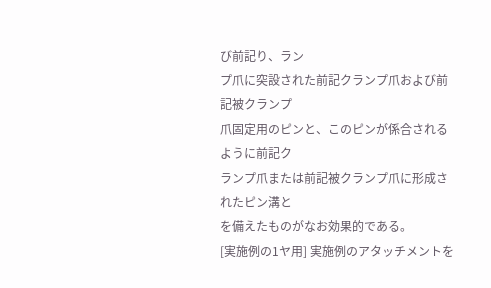び前記り、ラン
プ爪に突設された前記クランプ爪および前記被クランプ
爪固定用のピンと、このピンが係合されるように前記ク
ランプ爪または前記被クランプ爪に形成されたピン溝と
を備えたものがなお効果的である。
[実施例の1ヤ用] 実施例のアタッチメントを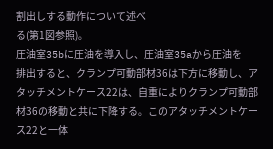割出しする動作について述べ
る(第1図参照)。
圧油室35bに圧油を導入し、圧油室35aから圧油を
排出すると、クランプ可動部材36は下方に移動し、ア
タッチメントケース22は、自重によりクランプ可動部
材36の移動と共に下降する。このアタッチメントケー
ス22と一体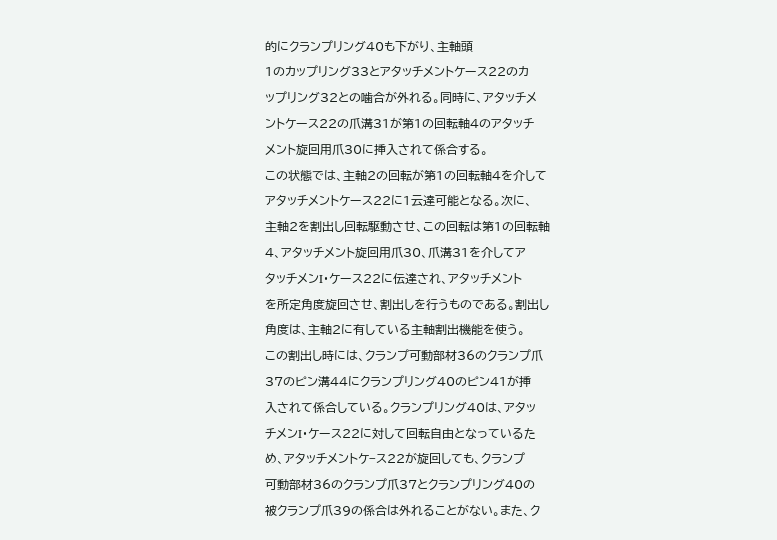的にクランプリング40も下がり、主軸頭
1のカップリング33とアタッチメントケース22のカ
ップリング32との噛合が外れる。同時に、アタッチメ
ントケース22の爪溝31が第1の回転軸4のアタッチ
メント旋回用爪30に挿入されて係合する。
この状態では、主軸2の回転が第1の回転軸4を介して
アタッチメントケース22に1云達可能となる。次に、
主軸2を割出し回転駆動させ、この回転は第1の回転軸
4、アタッチメント旋回用爪30、爪溝31を介してア
タッチメンI・ケース22に伝達され、アタッチメント
を所定角度旋回させ、割出しを行うものである。割出し
角度は、主軸2に有している主軸割出機能を使う。
この割出し時には、クランプ可動部材36のクランプ爪
37のピン溝44にクランプリング40のピン41が挿
入されて係合している。クランプリング40は、アタッ
チメンI・ケース22に対して回転自由となっているた
め、アタッチメントケ−ス22が旋回しても、クランプ
可動部材36のクランプ爪37とクランプリング40の
被クランプ爪39の係合は外れることがない。また、ク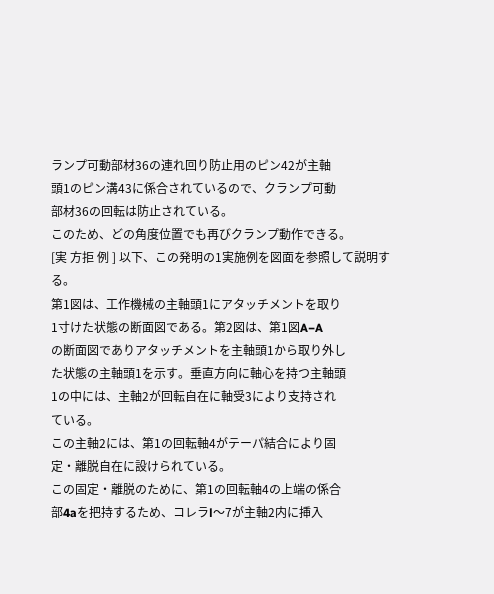ランプ可動部材36の連れ回り防止用のピン42が主軸
頭1のピン溝43に係合されているので、クランプ可動
部材36の回転は防止されている。
このため、どの角度位置でも再びクランプ動作できる。
[実 方拒 例 ] 以下、この発明の1実施例を図面を参照して説明する。
第1図は、工作機械の主軸頭1にアタッチメントを取り
1寸けた状態の断面図である。第2図は、第1図A−A
の断面図でありアタッチメントを主軸頭1から取り外し
た状態の主軸頭1を示す。垂直方向に軸心を持つ主軸頭
1の中には、主軸2が回転自在に軸受3により支持され
ている。
この主軸2には、第1の回転軸4がテーパ結合により固
定・離脱自在に設けられている。
この固定・離脱のために、第1の回転軸4の上端の係合
部4aを把持するため、コレラl〜7が主軸2内に挿入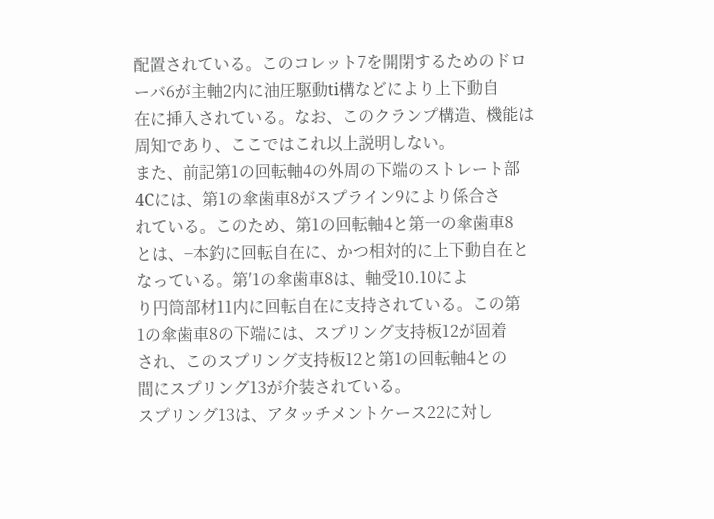配置されている。このコレット7を開閉するためのドロ
ーバ6が主軸2内に油圧駆動ti構などにより上下動自
在に挿入されている。なお、このクランプ構造、機能は
周知であり、ここではこれ以上説明しない。
また、前記第1の回転軸4の外周の下端のストレート部
4Cには、第1の傘歯車8がスプライン9により係合さ
れている。このため、第1の回転軸4と第一の傘歯車8
とは、−本釣に回転自在に、かつ相対的に上下動自在と
なっている。第′1の傘歯車8は、軸受10.10によ
り円筒部材11内に回転自在に支持されている。この第
1の傘歯車8の下端には、スプリング支持板12が固着
され、このスプリング支持板12と第1の回転軸4との
間にスプリング13が介装されている。
スプリング13は、アタッチメントケース22に対し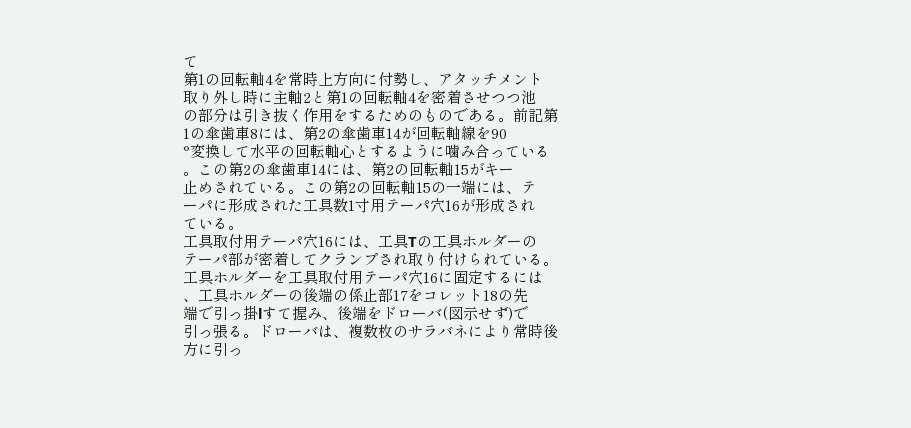て
第1の回転軸4を常時上方向に付勢し、アタッチメント
取り外し時に主軸2と第1の回転軸4を密着させつつ池
の部分は引き抜く作用をするためのものである。前記第
1の傘歯車8には、第2の傘歯車14が回転軸線を90
°変換して水平の回転軸心とするように噛み合っている
。この第2の傘歯車14には、第2の回転軸15がキー
止めされている。この第2の回転軸15の一端には、テ
ーパに形成された工具数1寸用テーパ穴16が形成され
ている。
工具取付用テーパ穴16には、工具Tの工具ホルダーの
テーパ部が密着してクランプされ取り付けられている。
工具ホルダーを工具取付用テーパ穴16に固定するには
、工具ホルダーの後端の係止部17をコレット18の先
端で引っ掛lすて握み、後端をドローバ(図示せず)で
引っ張る。ドローバは、複数枚のサラバネにより常時後
方に引っ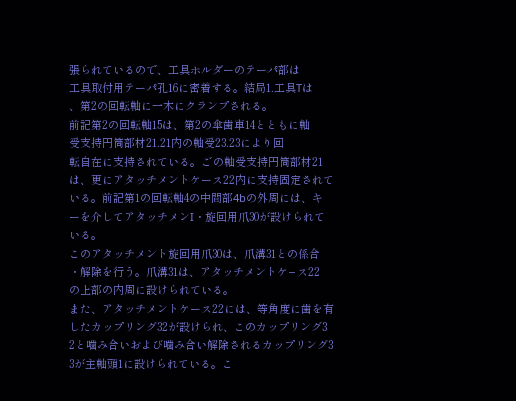張られているので、工具ホルダーのテーパ部は
工具取付用テーパ孔16に密着する。結局1.工具Tは
、第2の回転軸に一木にクランプされる。
前記第2の回転軸15は、第2の傘歯車14とともに軸
受支持円筒部材21.21内の軸受23.23により回
転自在に支持されている。こ゛の軸受支持円筒部材21
は、更にアタッチメントケース22内に支持固定されて
いる。前記第1の回転軸4の中間部4bの外周には、キ
ーを介してアタッチメンI・旋回用爪30が設けられて
いる。
このアタッチメント旋回用爪30は、爪溝31との係合
・解除を行う。爪溝31は、アタッチメントケ−ス22
の上部の内周に設けられている。
また、アタッチメントケース22には、等角度に歯を有
したカップリング32が設けられ、このカップリング3
2と噛み合いおよび噛み合い解除されるカップリング3
3が主軸頭1に設けられている。こ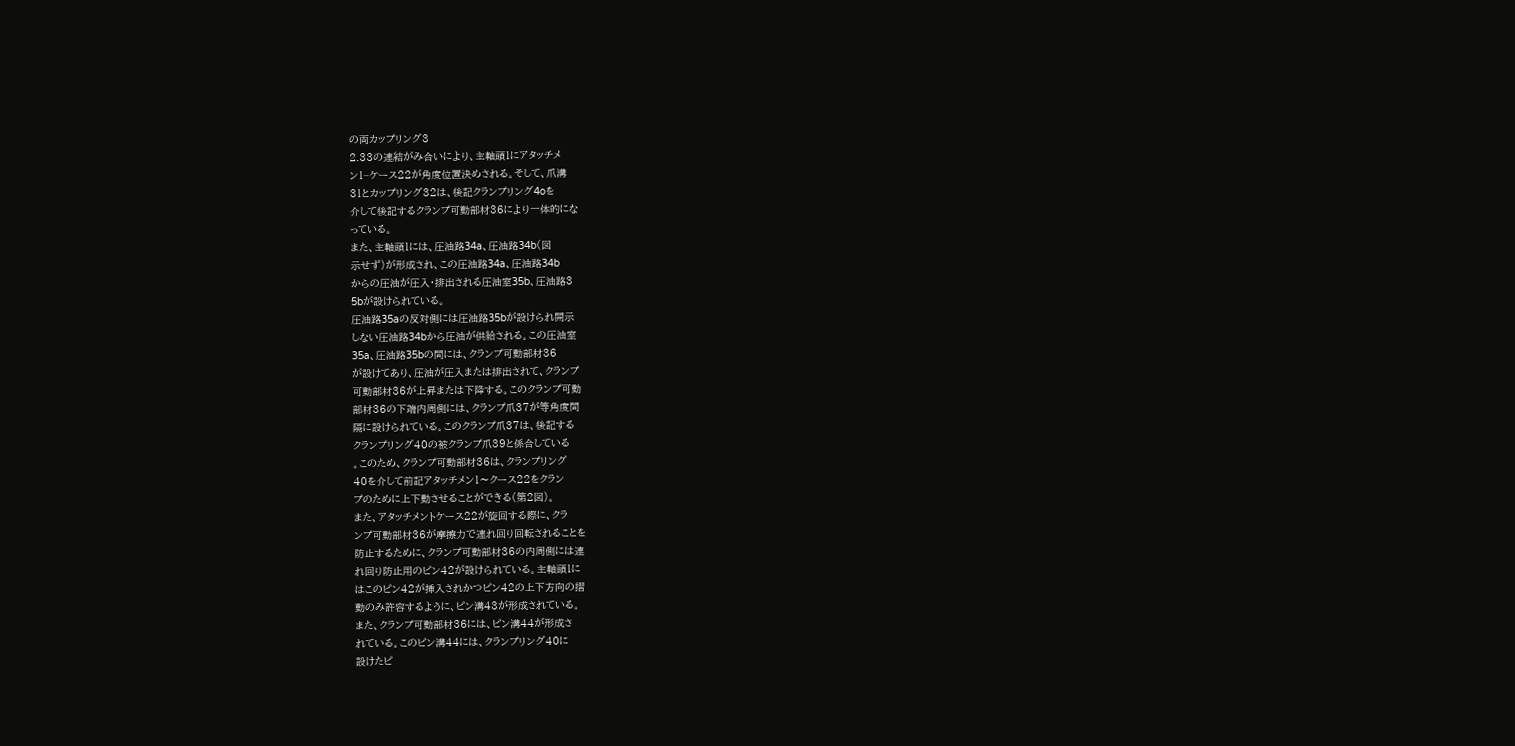の両カップリング3
2.33の連結がみ合いにより、主軸頭1にアタッチメ
ン1−ケース22が角度位置決めされる。そして、爪溝
31とカップリング32は、後記クランプリング4oを
介して後記するクランプ可動部材36により一体的にな
っている。
また、主軸頭1には、圧油路34a、圧油路34b(図
示せず)が形成され、この圧油路34a、圧油路34b
からの圧油が圧入・排出される圧油室35b、圧油路3
5bが設けられている。
圧油路35aの反対側には圧油路35bが設けられ開示
しない圧油路34bから圧油が供給される。この圧油室
35a、圧油路35bの間には、クランプ可動部材36
が設けてあり、圧油が圧入または排出されて、クランプ
可動部材36が上昇または下降する。このクランプ可動
部材36の下端内周側には、クランプ爪37が等角度間
隔に設けられている。このクランプ爪37は、後記する
クランプリング40の被クランプ爪39と係合している
。このため、クランプ可動部材36は、クランプリング
40を介して前記アタッチメン1〜クース22をクラン
プのために上下動させることができる(第2図)。
また、アタッチメントケース22が旋回する際に、クラ
ンプ可動部材36が摩擦力で連れ回り回転されることを
防止するために、クランプ可動部材36の内周側には連
れ回り防止用のピン42が設けられている。主軸頭1に
はこのピン42が挿入されかつピン42の上下方向の摺
動のみ許容するように、ピン溝43が形成されている。
また、クランプ可動部材36には、ピン溝44が形成さ
れている。このピン溝44には、クランプリング40に
設けたピ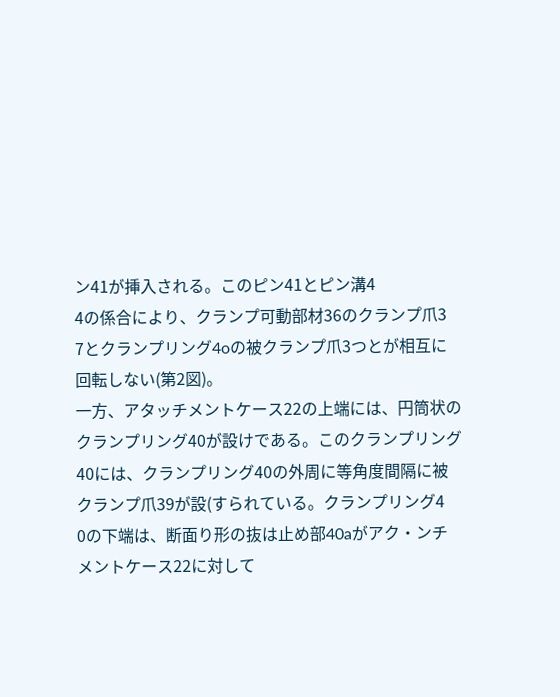ン41が挿入される。このピン41とピン溝4
4の係合により、クランプ可動部材36のクランプ爪3
7とクランプリング4oの被クランプ爪3つとが相互に
回転しない(第2図)。
一方、アタッチメントケース22の上端には、円筒状の
クランプリング40が設けである。このクランプリング
40には、クランプリング40の外周に等角度間隔に被
クランプ爪39が設(すられている。クランプリング4
0の下端は、断面り形の抜は止め部40aがアク・ンチ
メントケース22に対して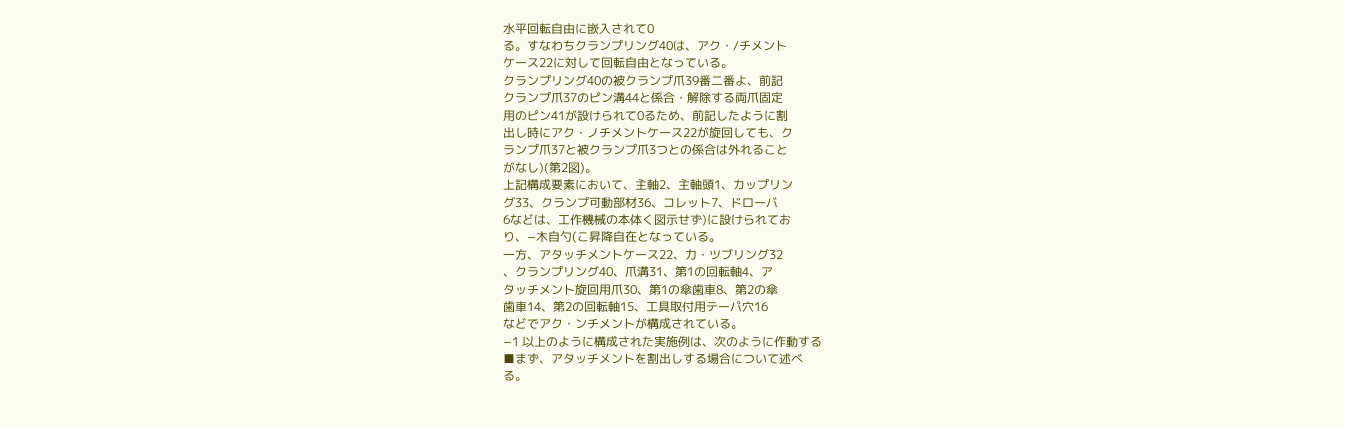水平回転自由に嵌入されて0
る。すなわちクランプリング40は、アク・/チメント
ケース22に対して回転自由となっている。
クランプリング40の被クランプ爪39番二番よ、前記
クランプ爪37のピン溝44と係合・解除する両爪固定
用のピン41が設けられて0るため、前記したように割
出し時にアク・ノチメントケース22が旋回しても、ク
ランプ爪37と被クランプ爪3つとの係合は外れること
がなし)(第2図)。
上記構成要素において、主軸2、主軸頭1、カップリン
グ33、クランプ可動部材36、コレット7、ドローバ
6などは、工作機械の本体く図示せず)に設けられてお
り、−木自勺(こ昇降自在となっている。
一方、アタッチメントケース22、力・ツブリング32
、クランプリング40、爪溝31、第1の回転軸4、ア
タッチメント旋回用爪30、第1の傘歯車8、第2の傘
歯車14、第2の回転軸15、工具取付用テーパ穴16
などでアク・ンチメントが構成されている。
−1 以上のように構成された実施例は、次のように作動する
■まず、アタッチメントを割出しする場合について述べ
る。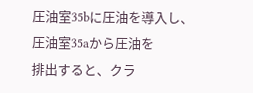圧油室35bに圧油を導入し、圧油室35aから圧油を
排出すると、クラ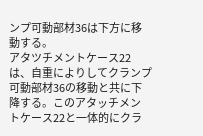ンプ可動部材36は下方に移動する。
アタツチメントケース22は、自重によりしてクランプ
可動部材36の移動と共に下降する。このアタッチメン
トケース22と一体的にクラ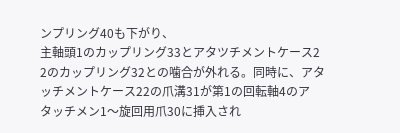ンプリング40も下がり、
主軸頭1のカップリング33とアタツチメントケース2
2のカップリング32との噛合が外れる。同時に、アタ
ッチメントケース22の爪溝31が第1の回転軸4のア
タッチメン1〜旋回用爪30に挿入され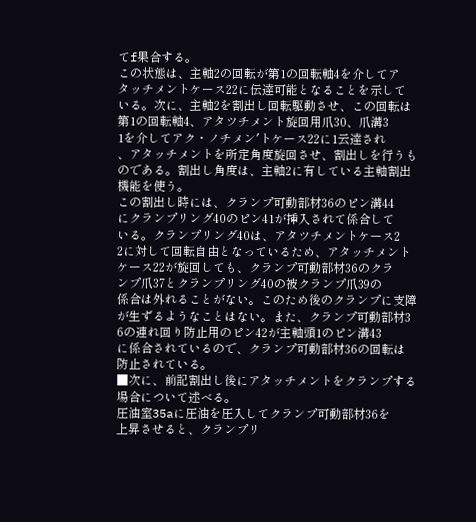てf果合する。
この状態は、主軸2の回転が第1の回転軸4を介してア
タッチメントケース22に伝達可能となることを示して
いる。次に、主軸2を割出し回転駆動させ、この回転は
第1の回転軸4、アタツチメント旋回用爪30、爪溝3
1を介してアク・ノチメン′トケース22に1云達され
、アタッチメントを所定角度旋回させ、割出しを行うも
のである。割出し角度は、主軸2に有している主軸割出
機能を使う。
この割出し時には、クランプ可動部材36のピン溝44
にクランプリング40のピン41が挿入されて係合して
いる。クランプリング40は、アタツチメントケース2
2に対して回転自由となっているため、アタッチメント
ケース22が旋回しても、クランプ可動部材36のクラ
ンプ爪37とクランプリング40の被クランプ爪39の
係合は外れることがない。このため後のクランプに支障
が生ずるようなことはない。また、クランプ可動部材3
6の連れ回り防止用のピン42が主軸頭1のピン溝43
に係合されているので、クランプ可動部材36の回転は
防止されている。
■次に、前記割出し後にアタッチメントをクランプする
場合について述べる。
圧油室35aに圧油を圧入してクランプ可動部材36を
上昇させると、クランプリ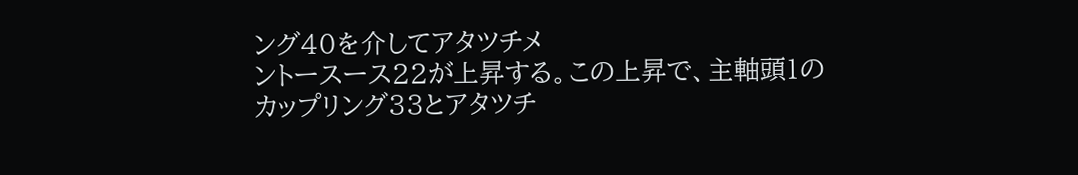ング40を介してアタツチメ
ントースース22が上昇する。この上昇で、主軸頭1の
カップリング33とアタツチ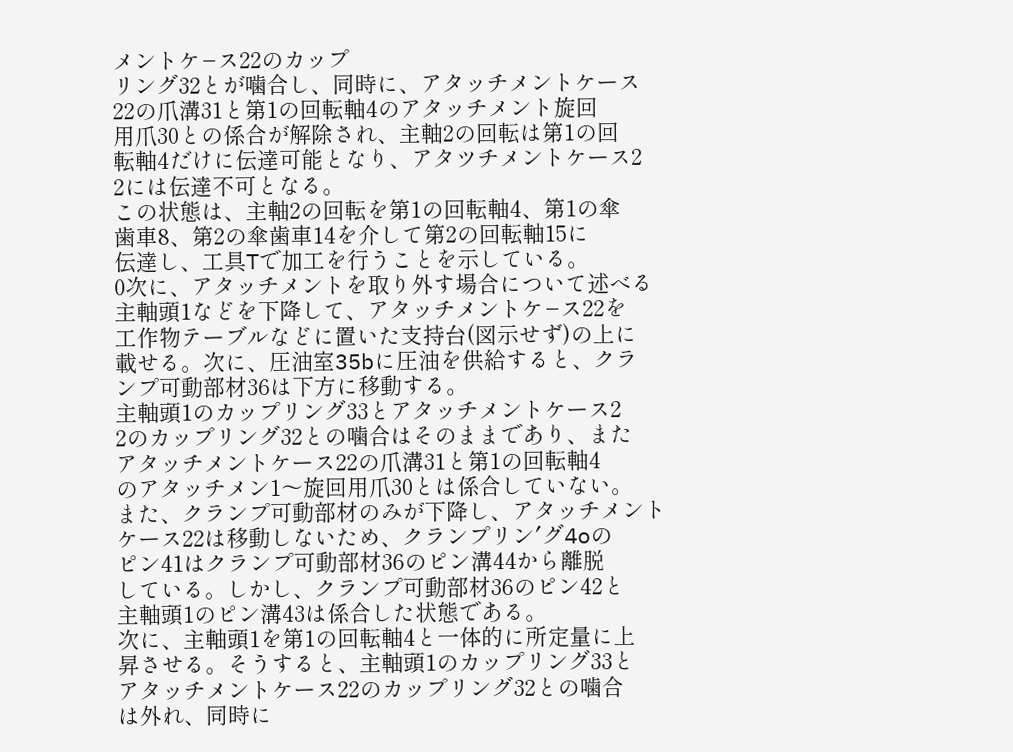メントケ−ス22のカップ
リング32とが噛合し、同時に、アタッチメントケース
22の爪溝31と第1の回転軸4のアタッチメント旋回
用爪30との係合が解除され、主軸2の回転は第1の回
転軸4だけに伝達可能となり、アタツチメントケース2
2には伝達不可となる。
この状態は、主軸2の回転を第1の回転軸4、第1の傘
歯車8、第2の傘歯車14を介して第2の回転軸15に
伝達し、工具Tで加工を行うことを示している。
0次に、アタッチメントを取り外す場合について述べる
主軸頭1などを下降して、アタッチメントケ−ス22を
工作物テーブルなどに置いた支持台(図示せず)の上に
載せる。次に、圧油室35bに圧油を供給すると、クラ
ンプ可動部材36は下方に移動する。
主軸頭1のカップリング33とアタッチメントケース2
2のカップリング32との噛合はそのままであり、また
アタッチメントケース22の爪溝31と第1の回転軸4
のアタッチメン1〜旋回用爪30とは係合していない。
また、クランプ可動部材のみが下降し、アタッチメント
ケース22は移動しないため、クランプリン′グ4oの
ピン41はクランプ可動部材36のピン溝44から離脱
している。しかし、クランプ可動部材36のピン42と
主軸頭1のピン溝43は係合した状態である。
次に、主軸頭1を第1の回転軸4と一体的に所定量に上
昇させる。そうすると、主軸頭1のカップリング33と
アタッチメントケース22のカップリング32との噛合
は外れ、同時に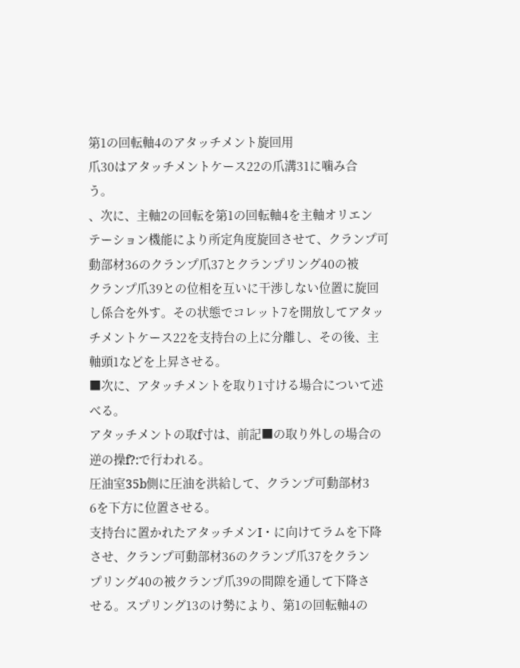第1の回転軸4のアタッチメント旋回用
爪30はアタッチメントケース22の爪溝31に噛み合
う。
、次に、主軸2の回転を第1の回転軸4を主軸オリエン
テーション機能により所定角度旋回させて、クランプ可
動部材36のクランプ爪37とクランプリング40の被
クランプ爪39との位相を互いに干渉しない位置に旋回
し係合を外す。その状態でコレット7を開放してアタッ
チメントケース22を支持台の上に分離し、その後、主
軸頭1などを上昇させる。
■次に、アタッチメントを取り1寸ける場合について述
べる。
アタッチメントの取f寸は、前記■の取り外しの場合の
逆の操f?:で行われる。
圧油室35b側に圧油を洪給して、クランプ可動部材3
6を下方に位置させる。
支持台に置かれたアタッチメンI・に向けてラムを下降
させ、クランプ可動部材36のクランプ爪37をクラン
プリング40の被クランプ爪39の間隙を通して下降さ
せる。スプリング13のけ勢により、第1の回転軸4の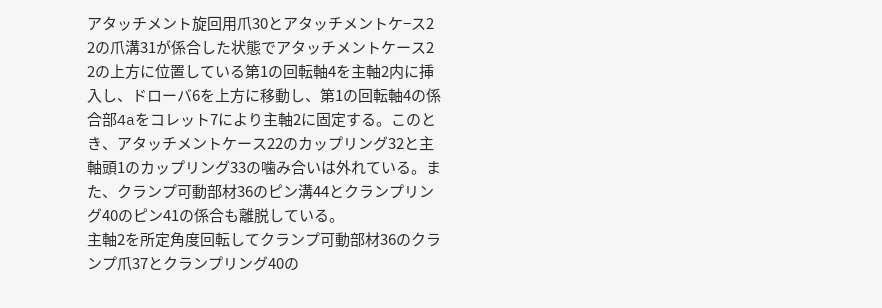アタッチメント旋回用爪30とアタッチメントケ−ス2
2の爪溝31が係合した状態でアタッチメントケース2
2の上方に位置している第1の回転軸4を主軸2内に挿
入し、ドローバ6を上方に移動し、第1の回転軸4の係
合部4aをコレット7により主軸2に固定する。このと
き、アタッチメントケース22のカップリング32と主
軸頭1のカップリング33の噛み合いは外れている。ま
た、クランプ可動部材36のピン溝44とクランプリン
グ40のピン41の係合も離脱している。
主軸2を所定角度回転してクランプ可動部材36のクラ
ンプ爪37とクランプリング40の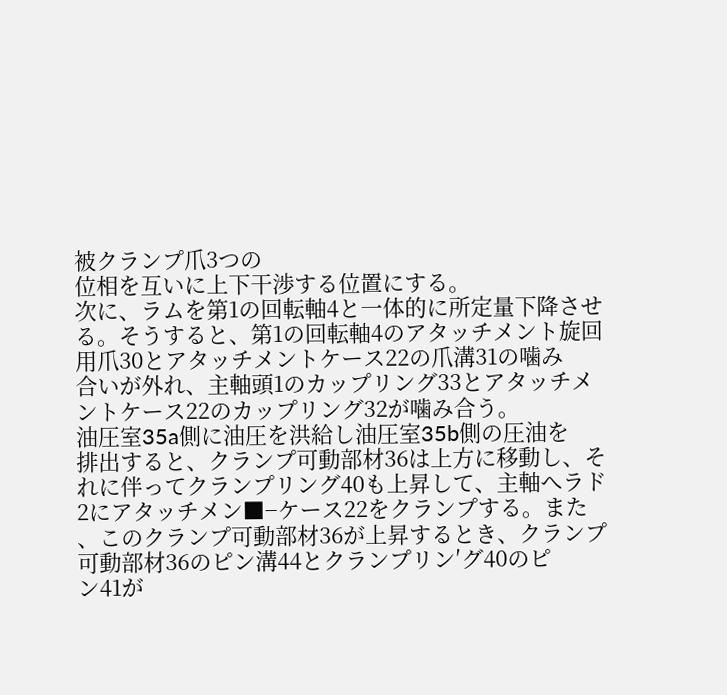被クランプ爪3つの
位相を互いに上下干渉する位置にする。
次に、ラムを第1の回転軸4と一体的に所定量下降させ
る。そうすると、第1の回転軸4のアタッチメント旋回
用爪30とアタッチメントケース22の爪溝31の噛み
合いが外れ、主軸頭1のカップリング33とアタッチメ
ントケース22のカップリング32が噛み合う。
油圧室35a側に油圧を洪給し油圧室35b側の圧油を
排出すると、クランプ可動部材36は上方に移動し、そ
れに伴ってクランプリング40も上昇して、主軸へラド
2にアタッチメン■−ケース22をクランプする。また
、このクランプ可動部材36が上昇するとき、クランプ
可動部材36のピン溝44とクランプリン′グ40のピ
ン41が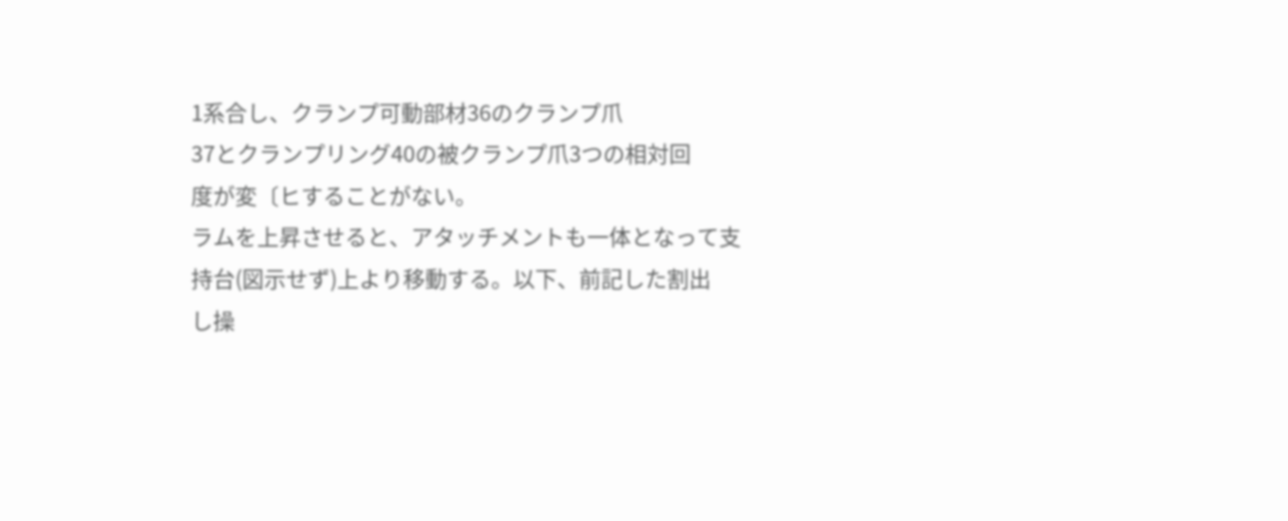1系合し、クランプ可動部材36のクランプ爪
37とクランプリング40の被クランプ爪3つの相対回
度が変〔ヒすることがない。
ラムを上昇させると、アタッチメントも一体となって支
持台(図示せず)上より移動する。以下、前記した割出
し操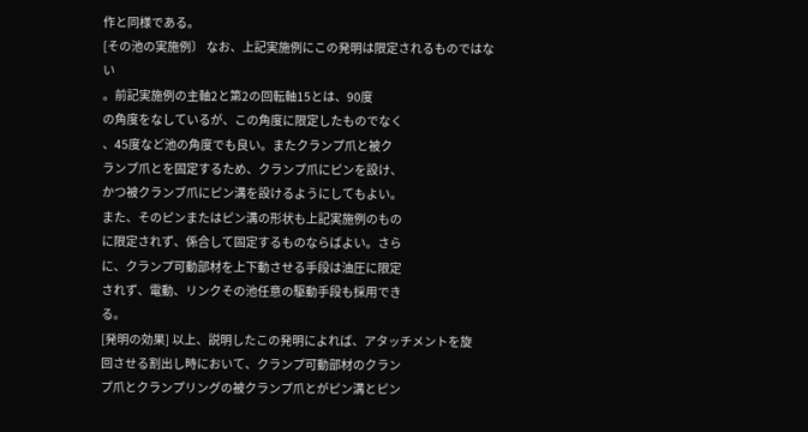作と同様である。
[その池の実施例〕 なお、上記実施例にこの発明は限定されるものではない
。前記実施例の主軸2と第2の回転軸15とは、90度
の角度をなしているが、この角度に限定したものでなく
、45度など池の角度でも良い。またクランプ爪と被ク
ランプ爪とを固定するため、クランプ爪にピンを設け、
かつ被クランブ爪にピン溝を設けるようにしてもよい。
また、そのピンまたはピン溝の形状も上記実施例のもの
に限定されず、係合して固定するものならばよい。さら
に、クランプ可動部材を上下動させる手段は油圧に限定
されず、電動、リンクその池任意の駆動手段も採用でき
る。
[発明の効果] 以上、説明したこの発明によれば、アタッチメントを旋
回させる割出し時において、クランプ可動部材のクラン
プ爪とクランプリングの被クランプ爪とがピン溝とピン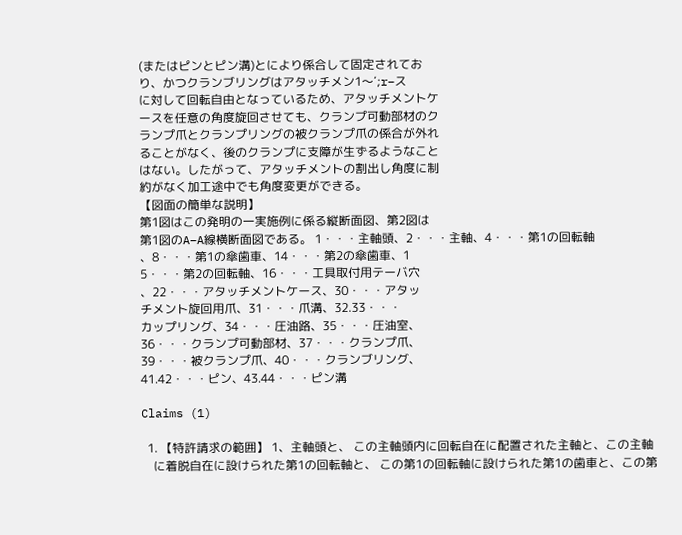(またはピンとピン溝)とにより係合して固定されてお
り、かつクランブリングはアタッチメン1〜′;r−ス
に対して回転自由となっているため、アタッチメントケ
ースを任意の角度旋回させても、クランプ可動部材のク
ランプ爪とクランプリングの被クランプ爪の係合が外れ
ることがなく、後のクランプに支障が生ずるようなこと
はない。したがって、アタッチメントの割出し角度に制
約がなく加工途中でも角度変更ができる。
【図面の簡単な説明】
第1図はこの発明の一実施例に係る縦断面図、第2図は
第1図のA−A線横断面図である。 1・・・主軸頭、2・・・主軸、4・・・第1の回転軸
、8・・・第1の傘歯車、14・・・第2の傘歯車、1
5・・・第2の回転軸、16・・・工具取付用テーバ穴
、22・・・アタッチメントケース、30・・・アタッ
チメント旋回用爪、31・・・爪溝、32.33・・・
カップリング、34・・・圧油路、35・・・圧油室、
36・・・クランプ可動部材、37・・・クランプ爪、
39・・・被クランプ爪、40・・・クランブリング、
41.42・・・ピン、43.44・・・ピン溝

Claims (1)

  1. 【特許請求の範囲】 1、主軸頭と、 この主軸頭内に回転自在に配置された主軸と、この主軸
    に着脱自在に設けられた第1の回転軸と、 この第1の回転軸に設けられた第1の歯車と、この第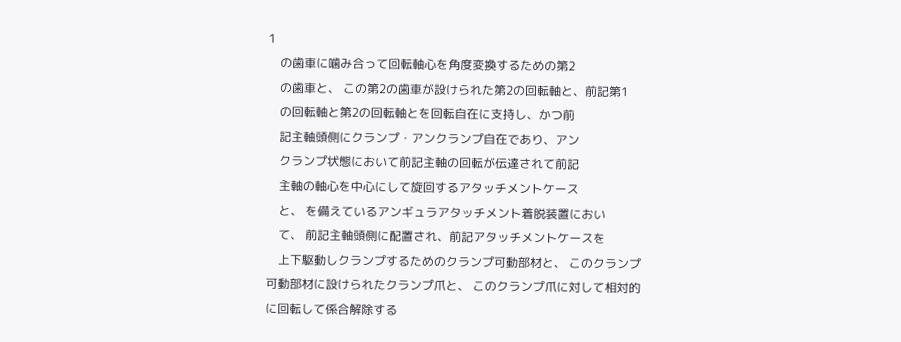1
    の歯車に噛み合って回転軸心を角度変換するための第2
    の歯車と、 この第2の歯車が設けられた第2の回転軸と、前記第1
    の回転軸と第2の回転軸とを回転自在に支持し、かつ前
    記主軸頭側にクランプ・アンクランプ自在であり、アン
    クランプ状態において前記主軸の回転が伝達されて前記
    主軸の軸心を中心にして旋回するアタッチメントケース
    と、 を備えているアンギュラアタッチメント着脱装置におい
    て、 前記主軸頭側に配置され、前記アタッチメントケースを
    上下駆動しクランプするためのクランプ可動部材と、 このクランプ可動部材に設けられたクランプ爪と、 このクランプ爪に対して相対的に回転して係合解除する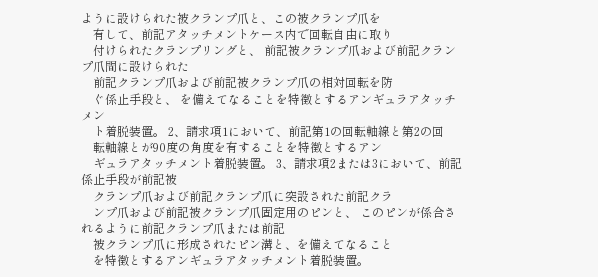ように設けられた被クランプ爪と、この被クランプ爪を
    有して、前記アタッチメントケース内で回転自由に取り
    付けられたクランプリングと、 前記被クランプ爪および前記クランプ爪間に設けられた
    前記クランプ爪および前記被クランプ爪の相対回転を防
    ぐ係止手段と、 を備えてなることを特徴とするアンギュラアタッチメン
    ト着脱装置。 2、請求項1において、前記第1の回転軸線と第2の回
    転軸線とが90度の角度を有することを特徴とするアン
    ギュラアタッチメント着脱装置。 3、請求項2または3において、前記係止手段が前記被
    クランプ爪および前記クランプ爪に突設された前記クラ
    ンプ爪および前記被クランプ爪固定用のピンと、 このピンが係合されるように前記クランプ爪または前記
    被クランプ爪に形成されたピン溝と、を備えてなること
    を特徴とするアンギュラアタッチメント着脱装置。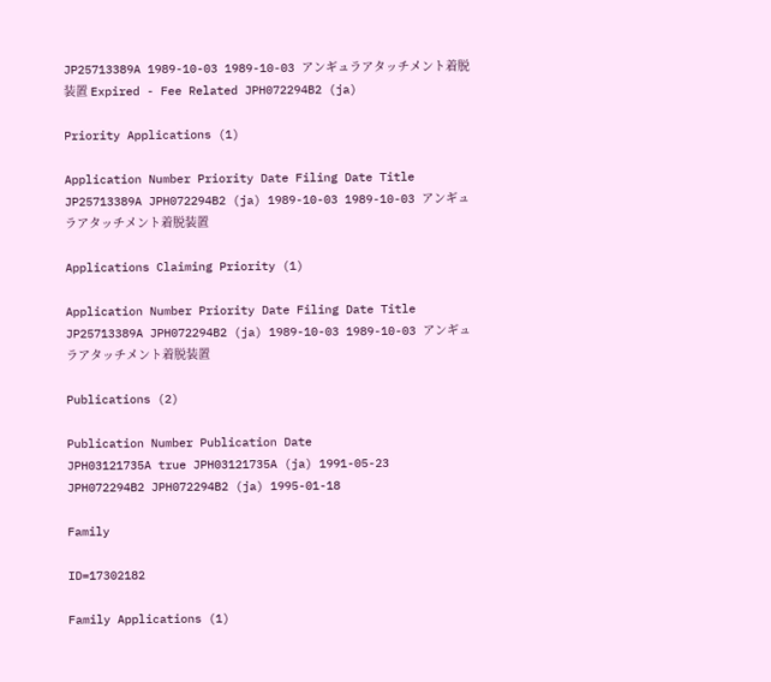JP25713389A 1989-10-03 1989-10-03 アンギュラアタッチメント着脱装置 Expired - Fee Related JPH072294B2 (ja)

Priority Applications (1)

Application Number Priority Date Filing Date Title
JP25713389A JPH072294B2 (ja) 1989-10-03 1989-10-03 アンギュラアタッチメント着脱装置

Applications Claiming Priority (1)

Application Number Priority Date Filing Date Title
JP25713389A JPH072294B2 (ja) 1989-10-03 1989-10-03 アンギュラアタッチメント着脱装置

Publications (2)

Publication Number Publication Date
JPH03121735A true JPH03121735A (ja) 1991-05-23
JPH072294B2 JPH072294B2 (ja) 1995-01-18

Family

ID=17302182

Family Applications (1)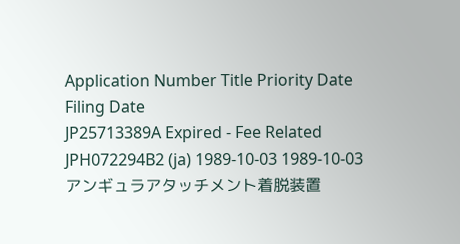Application Number Title Priority Date Filing Date
JP25713389A Expired - Fee Related JPH072294B2 (ja) 1989-10-03 1989-10-03 アンギュラアタッチメント着脱装置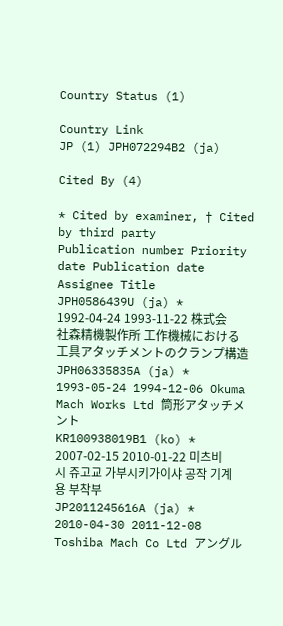Country Status (1)

Country Link
JP (1) JPH072294B2 (ja)

Cited By (4)

* Cited by examiner, † Cited by third party
Publication number Priority date Publication date Assignee Title
JPH0586439U (ja) * 1992-04-24 1993-11-22 株式会社森精機製作所 工作機械における工具アタッチメントのクランプ構造
JPH06335835A (ja) * 1993-05-24 1994-12-06 Okuma Mach Works Ltd 筒形アタッチメント
KR100938019B1 (ko) * 2007-02-15 2010-01-22 미츠비시 쥬고교 가부시키가이샤 공작 기계용 부착부
JP2011245616A (ja) * 2010-04-30 2011-12-08 Toshiba Mach Co Ltd アングル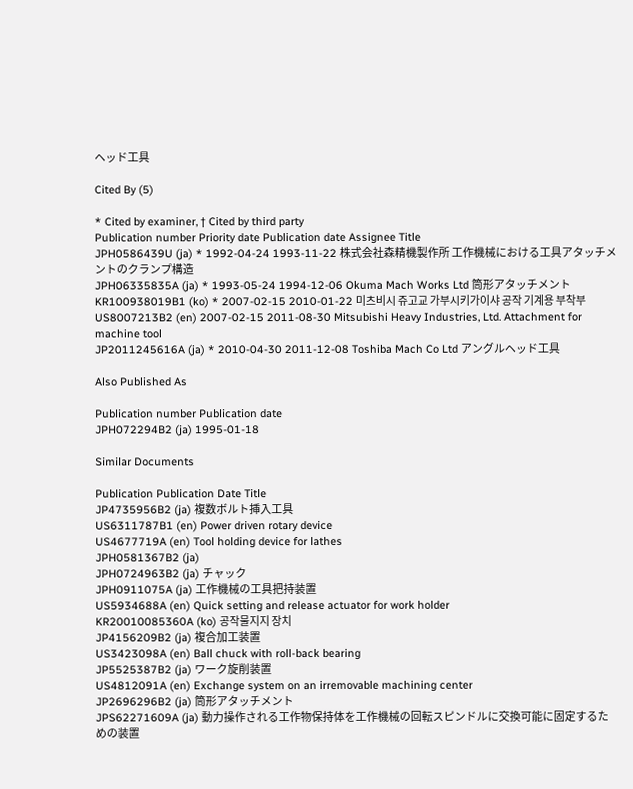ヘッド工具

Cited By (5)

* Cited by examiner, † Cited by third party
Publication number Priority date Publication date Assignee Title
JPH0586439U (ja) * 1992-04-24 1993-11-22 株式会社森精機製作所 工作機械における工具アタッチメントのクランプ構造
JPH06335835A (ja) * 1993-05-24 1994-12-06 Okuma Mach Works Ltd 筒形アタッチメント
KR100938019B1 (ko) * 2007-02-15 2010-01-22 미츠비시 쥬고교 가부시키가이샤 공작 기계용 부착부
US8007213B2 (en) 2007-02-15 2011-08-30 Mitsubishi Heavy Industries, Ltd. Attachment for machine tool
JP2011245616A (ja) * 2010-04-30 2011-12-08 Toshiba Mach Co Ltd アングルヘッド工具

Also Published As

Publication number Publication date
JPH072294B2 (ja) 1995-01-18

Similar Documents

Publication Publication Date Title
JP4735956B2 (ja) 複数ボルト挿入工具
US6311787B1 (en) Power driven rotary device
US4677719A (en) Tool holding device for lathes
JPH0581367B2 (ja)
JPH0724963B2 (ja) チャック
JPH0911075A (ja) 工作機械の工具把持装置
US5934688A (en) Quick setting and release actuator for work holder
KR20010085360A (ko) 공작물지지 장치
JP4156209B2 (ja) 複合加工装置
US3423098A (en) Ball chuck with roll-back bearing
JP5525387B2 (ja) ワーク旋削装置
US4812091A (en) Exchange system on an irremovable machining center
JP2696296B2 (ja) 筒形アタッチメント
JPS62271609A (ja) 動力操作される工作物保持体を工作機械の回転スピンドルに交換可能に固定するための装置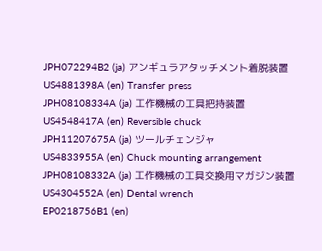JPH072294B2 (ja) アンギュラアタッチメント着脱装置
US4881398A (en) Transfer press
JPH08108334A (ja) 工作機械の工具把持装置
US4548417A (en) Reversible chuck
JPH11207675A (ja) ツールチェンジャ
US4833955A (en) Chuck mounting arrangement
JPH08108332A (ja) 工作機械の工具交換用マガジン装置
US4304552A (en) Dental wrench
EP0218756B1 (en)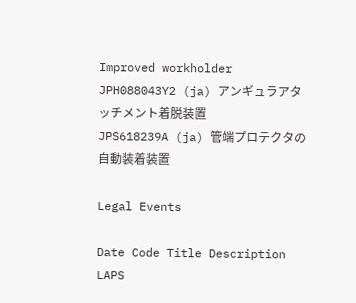Improved workholder
JPH088043Y2 (ja) アンギュラアタッチメント着脱装置
JPS618239A (ja) 管端プロテクタの自動装着装置

Legal Events

Date Code Title Description
LAPS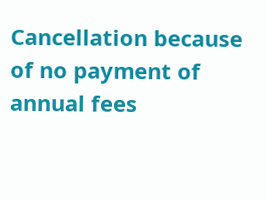Cancellation because of no payment of annual fees